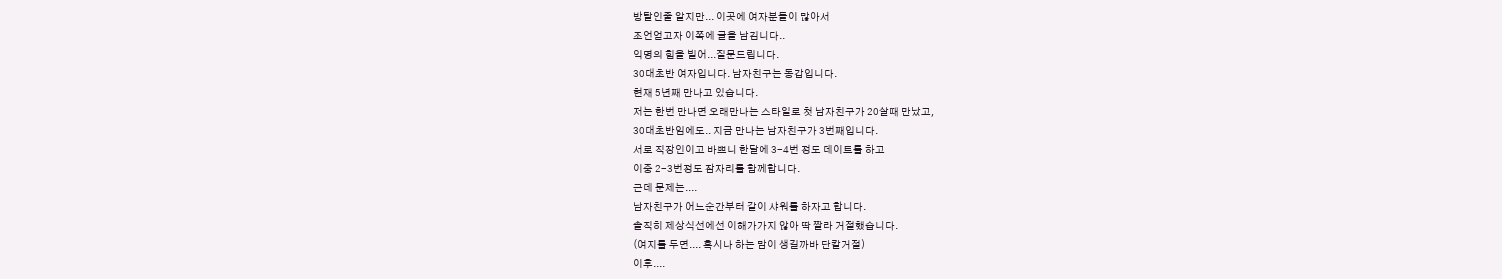방탈인줄 알지만... 이곳에 여자분들이 많아서
조언얻고자 이쪽에 글을 남김니다..
익명의 힘을 빌어...질문드립니다.
30대초반 여자입니다. 남자친구는 동갑입니다.
현재 5년째 만나고 있습니다.
저는 한번 만나면 오래만나는 스타일로 첫 남자친구가 20살때 만났고,
30대초반임에도.. 지금 만나는 남자친구가 3번째입니다.
서로 직장인이고 바쁘니 한달에 3-4번 정도 데이트를 하고
이중 2-3번정도 잠자리를 함께합니다.
근데 문제는....
남자친구가 어느순간부터 같이 샤워를 하자고 합니다.
솔직히 제상식선에선 이해가가지 않아 딱 짤라 거절했습니다.
(여지를 두면.... 혹시나 하는 맘이 생길까바 단칼거절)
이후....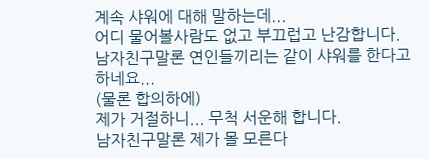계속 샤워에 대해 말하는데...
어디 물어볼사람도 없고 부끄럽고 난감합니다.
남자친구말론 연인들끼리는 같이 샤워를 한다고 하네요...
(물론 합의하에)
제가 거절하니... 무척 서운해 합니다.
남자친구말론 제가 몰 모른다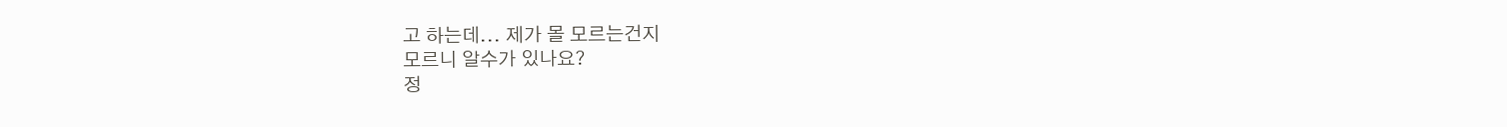고 하는데... 제가 몰 모르는건지
모르니 알수가 있나요?
정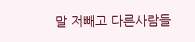말 저빼고 다른사람들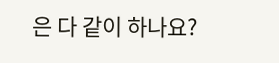은 다 같이 하나요?